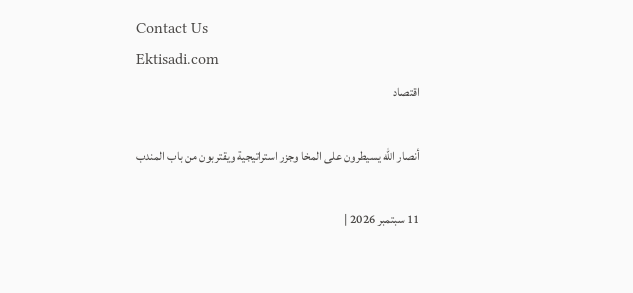Contact Us
Ektisadi.com
اقتصاد

أنصار الله يسيطرون على المخا وجزر استراتيجية ويقتربون من باب المندب

11 سبتمبر 2026 |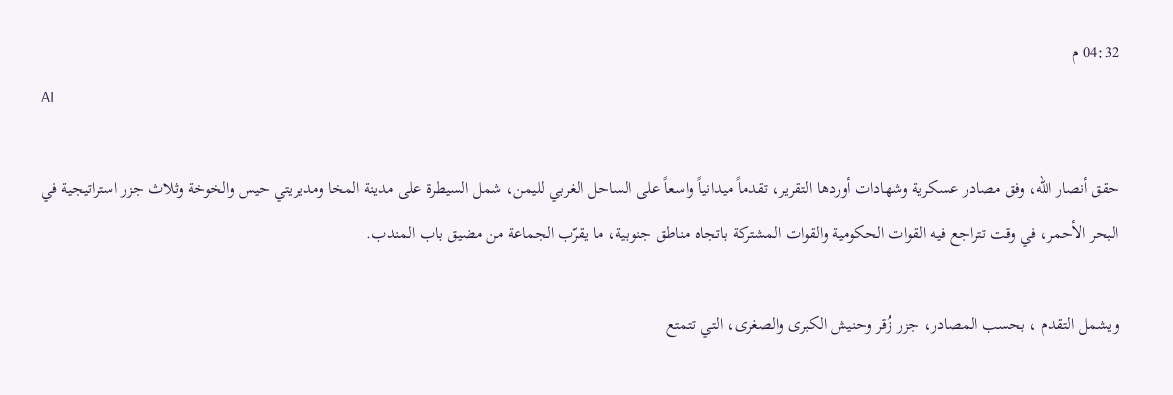04:32 م
AI

حقق أنصار الله، وفق مصادر عسكرية وشهادات أوردها التقرير، تقدماً ميدانياً واسعاً على الساحل الغربي لليمن، شمل السيطرة على مدينة المخا ومديريتي حيس والخوخة وثلاث جزر استراتيجية في البحر الأحمر، في وقت تتراجع فيه القوات الحكومية والقوات المشتركة باتجاه مناطق جنوبية، ما يقرّب الجماعة من مضيق باب المندب.

ويشمل التقدم ، بحسب المصادر، جزر زُقر وحنيش الكبرى والصغرى، التي تتمتع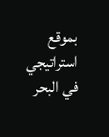بموقع استراتيجي في البحر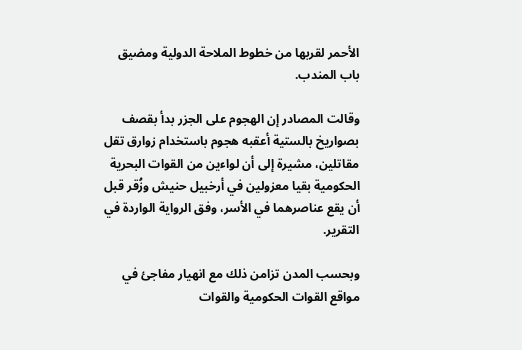الأحمر لقربها من خطوط الملاحة الدولية ومضيق باب المندب.

وقالت المصادر إن الهجوم على الجزر بدأ بقصف بصواريخ بالستية أعقبه هجوم باستخدام زوارق تقل مقاتلين، مشيرة إلى أن لواءين من القوات البحرية الحكومية بقيا معزولين في أرخبيل حنيش وزُقر قبل أن يقع عناصرهما في الأسر، وفق الرواية الواردة في التقرير.

وبحسب المدن تزامن ذلك مع انهيار مفاجئ في مواقع القوات الحكومية والقوات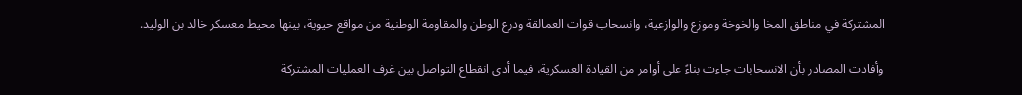المشتركة في مناطق المخا والخوخة وموزع والوازعية، وانسحاب قوات العمالقة ودرع الوطن والمقاومة الوطنية من مواقع حيوية، بينها محيط معسكر خالد بن الوليد.

وأفادت المصادر بأن الانسحابات جاءت بناءً على أوامر من القيادة العسكرية، فيما أدى انقطاع التواصل بين غرف العمليات المشتركة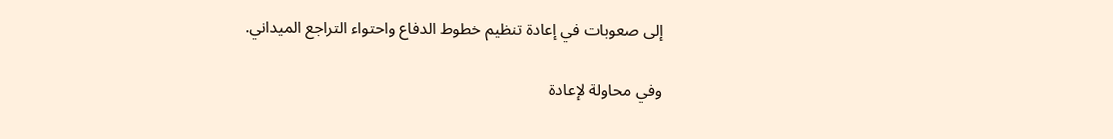إلى صعوبات في إعادة تنظيم خطوط الدفاع واحتواء التراجع الميداني.

وفي محاولة لإعادة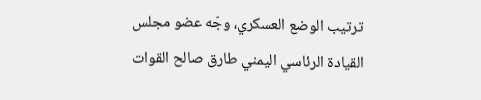ترتيب الوضع العسكري، وجّه عضو مجلس القيادة الرئاسي اليمني طارق صالح القوات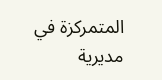المتمركزة في مديرية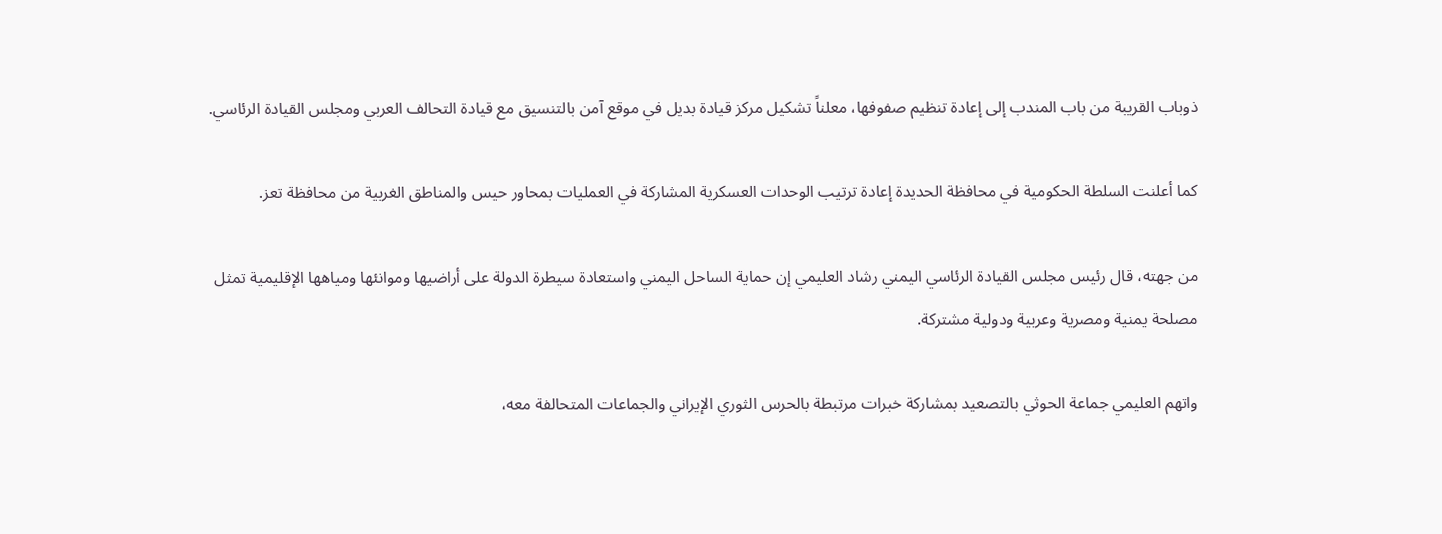ذوباب القريبة من باب المندب إلى إعادة تنظيم صفوفها، معلناً تشكيل مركز قيادة بديل في موقع آمن بالتنسيق مع قيادة التحالف العربي ومجلس القيادة الرئاسي.

كما أعلنت السلطة الحكومية في محافظة الحديدة إعادة ترتيب الوحدات العسكرية المشاركة في العمليات بمحاور حيس والمناطق الغربية من محافظة تعز.

من جهته، قال رئيس مجلس القيادة الرئاسي اليمني رشاد العليمي إن حماية الساحل اليمني واستعادة سيطرة الدولة على أراضيها وموانئها ومياهها الإقليمية تمثل مصلحة يمنية ومصرية وعربية ودولية مشتركة.

واتهم العليمي جماعة الحوثي بالتصعيد بمشاركة خبرات مرتبطة بالحرس الثوري الإيراني والجماعات المتحالفة معه،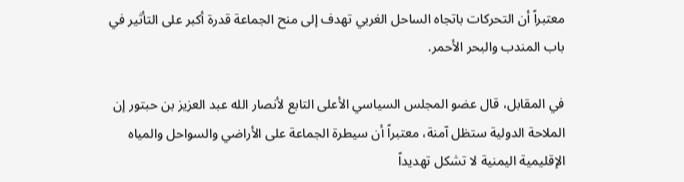معتبراً أن التحركات باتجاه الساحل الغربي تهدف إلى منح الجماعة قدرة أكبر على التأثير في باب المندب والبحر الأحمر.

في المقابل، قال عضو المجلس السياسي الأعلى التابع لأنصار الله عبد العزيز بن حبتور إن الملاحة الدولية ستظل آمنة، معتبراً أن سيطرة الجماعة على الأراضي والسواحل والمياه الإقليمية اليمنية لا تشكل تهديداً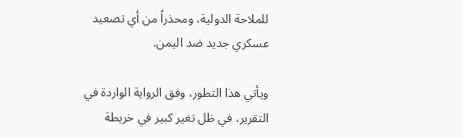للملاحة الدولية، ومحذراً من أي تصعيد عسكري جديد ضد اليمن.

ويأتي هذا التطور، وفق الرواية الواردة في التقرير، في ظل تغير كبير في خريطة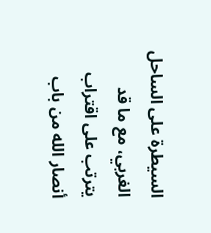السيطرة على الساحل الغربي، مع ما قد يترتب على اقتراب أنصار الله من باب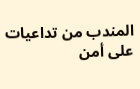المندب من تداعيات على أمن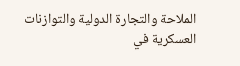الملاحة والتجارة الدولية والتوازنات العسكرية في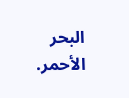البحر الأحمر.